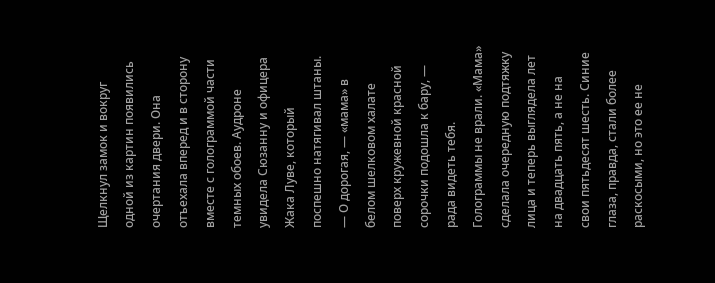Щелкнул замок и вокруг одной из картин появились очертания двери. Она отъехала вперед и в сторону вместе с голограммой части темных обоев. Аудроне увидела Сюзанну и офицера Жака Луве, который поспешно натягивал штаны.
— О дорогая, — «мама» в белом шелковом халате поверх кружевной красной сорочки подошла к бару, — рада видеть тебя.
Голограммы не врали. «Мама» сделала очередную подтяжку лица и теперь выглядела лет на двадцать пять, а не на свои пятьдесят шесть. Синие глаза, правда, стали более раскосыми, но это ее не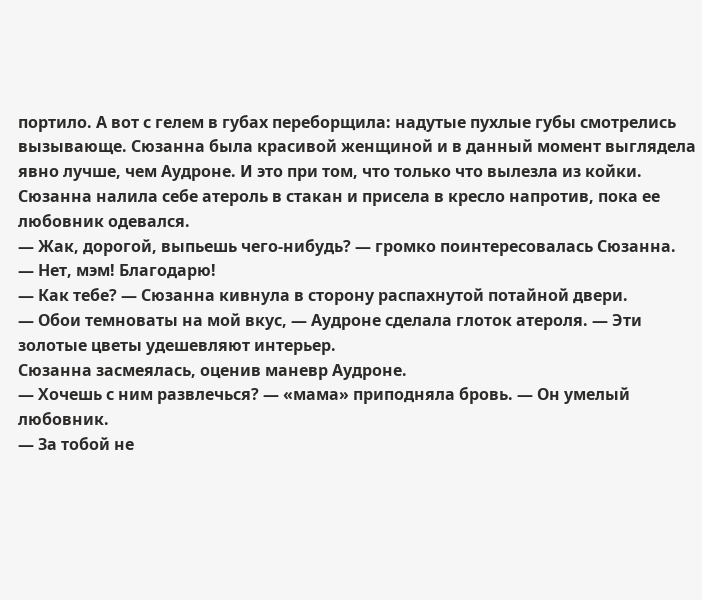портило. А вот с гелем в губах переборщила: надутые пухлые губы смотрелись вызывающе. Сюзанна была красивой женщиной и в данный момент выглядела явно лучше, чем Аудроне. И это при том, что только что вылезла из койки.
Сюзанна налила себе атероль в стакан и присела в кресло напротив, пока ее любовник одевался.
— Жак, дорогой, выпьешь чего-нибудь? — громко поинтересовалась Сюзанна.
— Нет, мэм! Благодарю!
— Как тебе? — Сюзанна кивнула в сторону распахнутой потайной двери.
— Обои темноваты на мой вкус, — Аудроне сделала глоток атероля. — Эти золотые цветы удешевляют интерьер.
Сюзанна засмеялась, оценив маневр Аудроне.
— Хочешь с ним развлечься? — «мама» приподняла бровь. — Он умелый любовник.
— За тобой не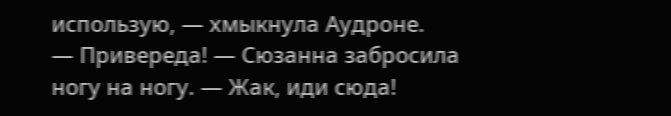использую, — хмыкнула Аудроне.
— Привереда! — Сюзанна забросила ногу на ногу. — Жак, иди сюда!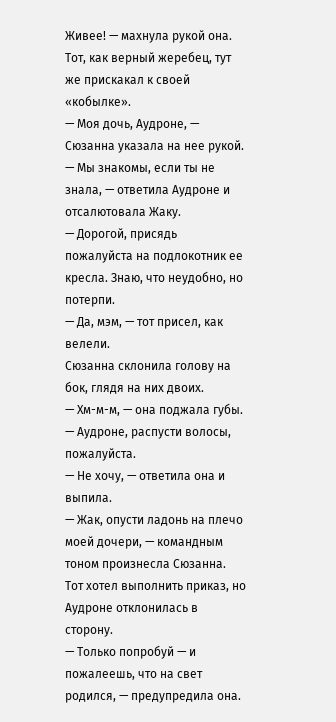Живее! — махнула рукой она.
Тот, как верный жеребец, тут же прискакал к своей «кобылке».
— Моя дочь, Аудроне, — Сюзанна указала на нее рукой.
— Мы знакомы, если ты не знала, — ответила Аудроне и отсалютовала Жаку.
— Дорогой, присядь пожалуйста на подлокотник ее кресла. Знаю, что неудобно, но потерпи.
— Да, мэм, — тот присел, как велели.
Сюзанна склонила голову на бок, глядя на них двоих.
— Хм-м-м, — она поджала губы. — Аудроне, распусти волосы, пожалуйста.
— Не хочу, — ответила она и выпила.
— Жак, опусти ладонь на плечо моей дочери, — командным тоном произнесла Сюзанна.
Тот хотел выполнить приказ, но Аудроне отклонилась в сторону.
— Только попробуй — и пожалеешь, что на свет родился, — предупредила она.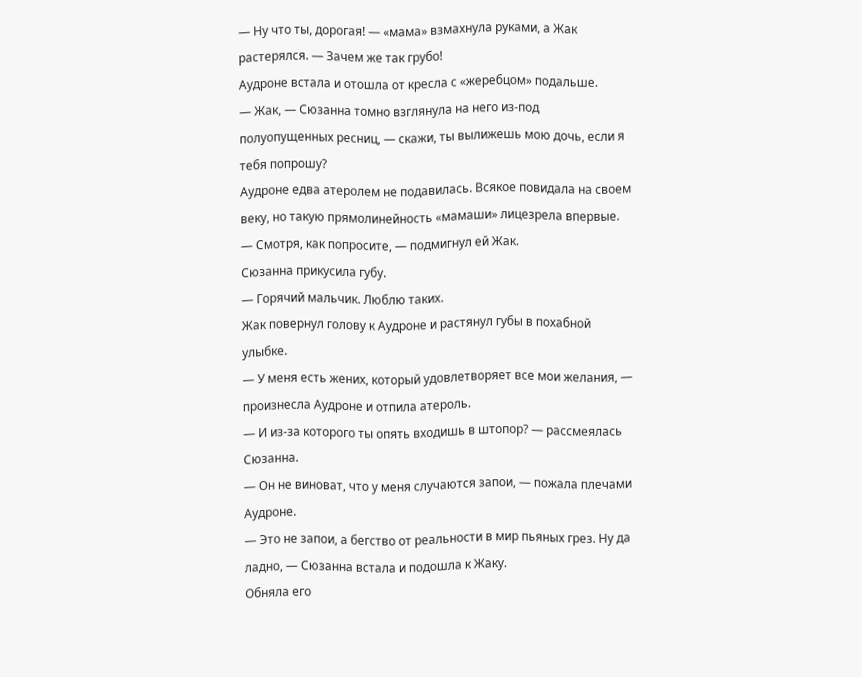— Ну что ты, дорогая! — «мама» взмахнула руками, а Жак растерялся. — Зачем же так грубо!
Аудроне встала и отошла от кресла с «жеребцом» подальше.
— Жак, — Сюзанна томно взглянула на него из-под полуопущенных ресниц, — скажи, ты вылижешь мою дочь, если я тебя попрошу?
Аудроне едва атеролем не подавилась. Всякое повидала на своем веку, но такую прямолинейность «мамаши» лицезрела впервые.
— Смотря, как попросите, — подмигнул ей Жак.
Сюзанна прикусила губу.
— Горячий мальчик. Люблю таких.
Жак повернул голову к Аудроне и растянул губы в похабной улыбке.
— У меня есть жених, который удовлетворяет все мои желания, — произнесла Аудроне и отпила атероль.
— И из-за которого ты опять входишь в штопор? — рассмеялась Сюзанна.
— Он не виноват, что у меня случаются запои, — пожала плечами Аудроне.
— Это не запои, а бегство от реальности в мир пьяных грез. Ну да ладно, — Сюзанна встала и подошла к Жаку.
Обняла его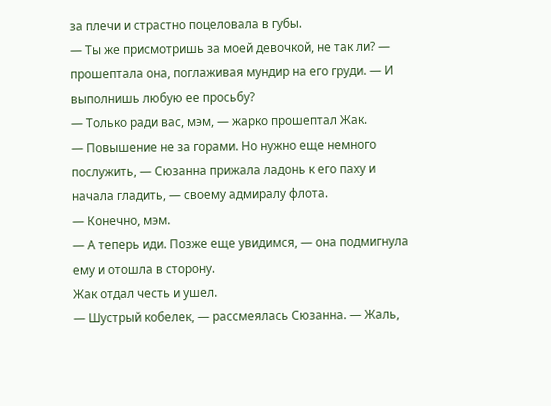за плечи и страстно поцеловала в губы.
— Ты же присмотришь за моей девочкой, не так ли? — прошептала она, поглаживая мундир на его груди. — И выполнишь любую ее просьбу?
— Только ради вас, мэм, — жарко прошептал Жак.
— Повышение не за горами. Но нужно еще немного послужить, — Сюзанна прижала ладонь к его паху и начала гладить, — своему адмиралу флота.
— Конечно, мэм.
— А теперь иди. Позже еще увидимся, — она подмигнула ему и отошла в сторону.
Жак отдал честь и ушел.
— Шустрый кобелек, — рассмеялась Сюзанна. — Жаль,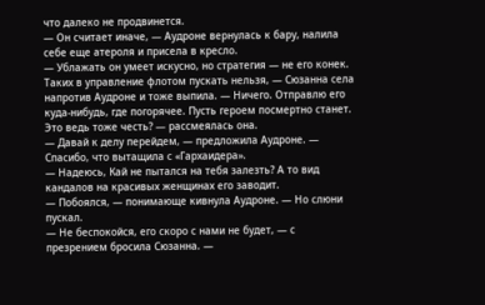что далеко не продвинется.
— Он считает иначе, — Аудроне вернулась к бару, налила себе еще атероля и присела в кресло.
— Ублажать он умеет искусно, но стратегия — не его конек. Таких в управление флотом пускать нельзя, — Сюзанна села напротив Аудроне и тоже выпила. — Ничего. Отправлю его куда-нибудь, где погорячее. Пусть героем посмертно станет. Это ведь тоже честь? — рассмеялась она.
— Давай к делу перейдем, — предложила Аудроне. — Спасибо, что вытащила с «Гархаидера».
— Надеюсь, Кай не пытался на тебя залезть? А то вид кандалов на красивых женщинах его заводит.
— Побоялся, — понимающе кивнула Аудроне. — Но слюни пускал.
— Не беспокойся, его скоро с нами не будет, — с презрением бросила Сюзанна. —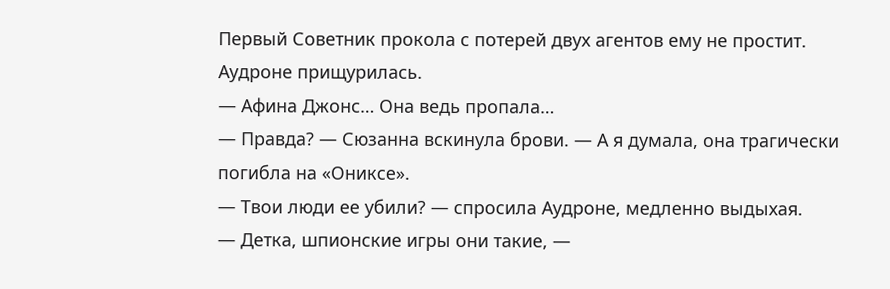Первый Советник прокола с потерей двух агентов ему не простит.
Аудроне прищурилась.
— Афина Джонс… Она ведь пропала…
— Правда? — Сюзанна вскинула брови. — А я думала, она трагически погибла на «Ониксе».
— Твои люди ее убили? — спросила Аудроне, медленно выдыхая.
— Детка, шпионские игры они такие, —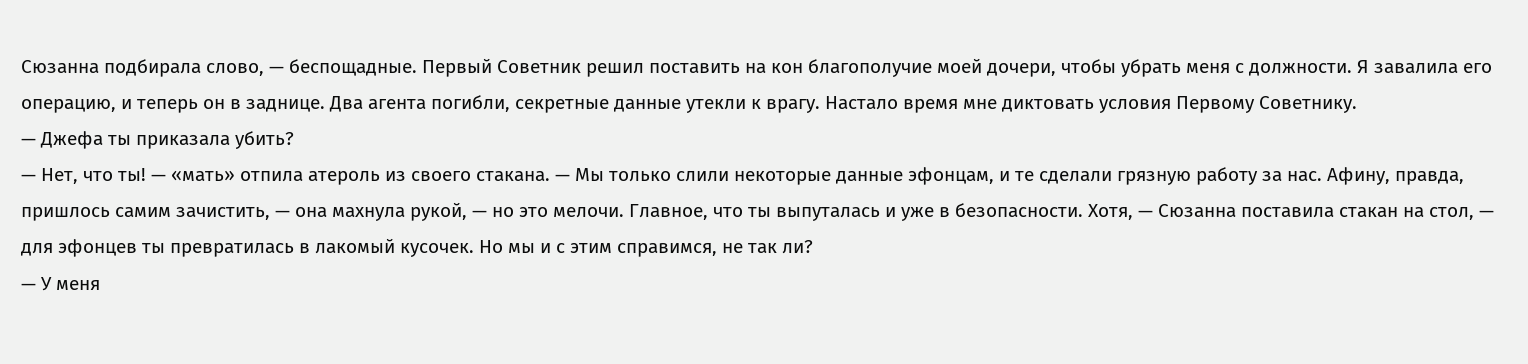Сюзанна подбирала слово, — беспощадные. Первый Советник решил поставить на кон благополучие моей дочери, чтобы убрать меня с должности. Я завалила его операцию, и теперь он в заднице. Два агента погибли, секретные данные утекли к врагу. Настало время мне диктовать условия Первому Советнику.
— Джефа ты приказала убить?
— Нет, что ты! — «мать» отпила атероль из своего стакана. — Мы только слили некоторые данные эфонцам, и те сделали грязную работу за нас. Афину, правда, пришлось самим зачистить, — она махнула рукой, — но это мелочи. Главное, что ты выпуталась и уже в безопасности. Хотя, — Сюзанна поставила стакан на стол, — для эфонцев ты превратилась в лакомый кусочек. Но мы и с этим справимся, не так ли?
— У меня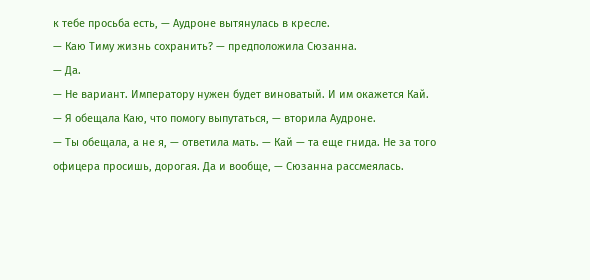к тебе просьба есть, — Аудроне вытянулась в кресле.
— Каю Тиму жизнь сохранить? — предположила Сюзанна.
— Да.
— Не вариант. Императору нужен будет виноватый. И им окажется Кай.
— Я обещала Каю, что помогу выпутаться, — вторила Аудроне.
— Ты обещала, а не я, — ответила мать. — Кай — та еще гнида. Не за того офицера просишь, дорогая. Да и вообще, — Сюзанна рассмеялась.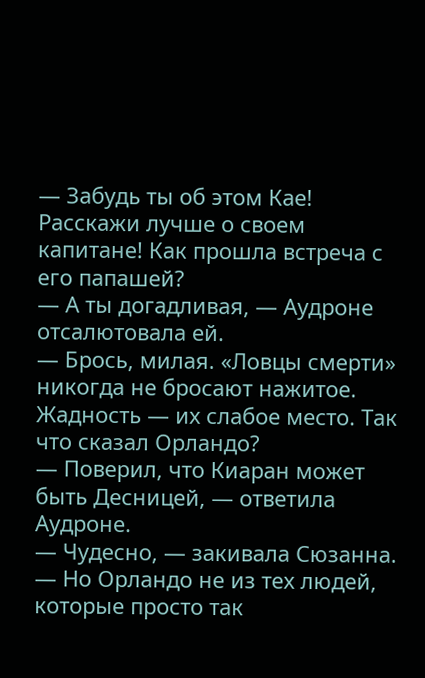— Забудь ты об этом Кае! Расскажи лучше о своем капитане! Как прошла встреча с его папашей?
— А ты догадливая, — Аудроне отсалютовала ей.
— Брось, милая. «Ловцы смерти» никогда не бросают нажитое. Жадность — их слабое место. Так что сказал Орландо?
— Поверил, что Киаран может быть Десницей, — ответила Аудроне.
— Чудесно, — закивала Сюзанна. — Но Орландо не из тех людей, которые просто так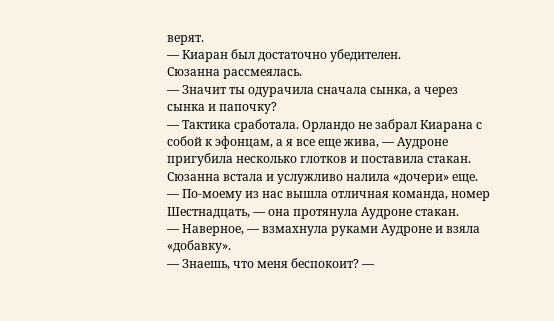верят.
— Киаран был достаточно убедителен.
Сюзанна рассмеялась.
— Значит ты одурачила сначала сынка, а через сынка и папочку?
— Тактика сработала. Орландо не забрал Киарана с собой к эфонцам, а я все еще жива, — Аудроне пригубила несколько глотков и поставила стакан.
Сюзанна встала и услужливо налила «дочери» еще.
— По-моему из нас вышла отличная команда, номер Шестнадцать, — она протянула Аудроне стакан.
— Наверное, — взмахнула руками Аудроне и взяла «добавку».
— Знаешь, что меня беспокоит? —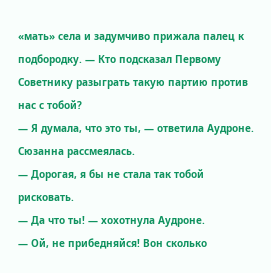«мать» села и задумчиво прижала палец к подбородку. — Кто подсказал Первому Советнику разыграть такую партию против нас с тобой?
— Я думала, что это ты, — ответила Аудроне.
Сюзанна рассмеялась.
— Дорогая, я бы не стала так тобой рисковать.
— Да что ты! — хохотнула Аудроне.
— Ой, не прибедняйся! Вон сколько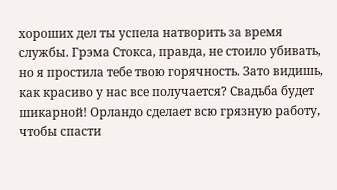хороших дел ты успела натворить за время службы. Грэма Стокса, правда, не стоило убивать, но я простила тебе твою горячность. Зато видишь, как красиво у нас все получается? Свадьба будет шикарной! Орландо сделает всю грязную работу, чтобы спасти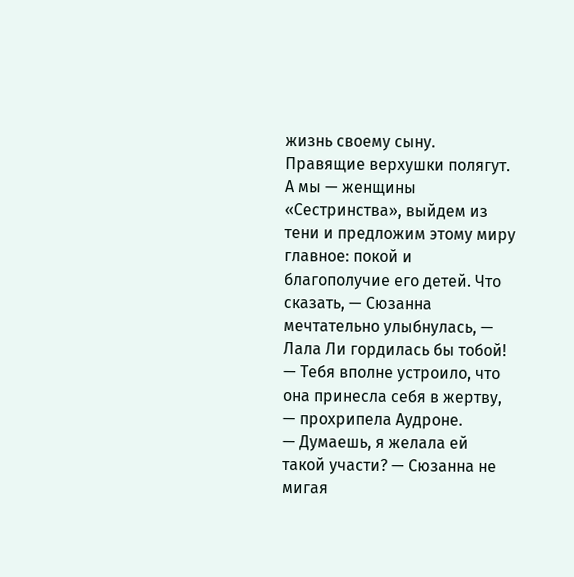жизнь своему сыну. Правящие верхушки полягут. А мы — женщины «Сестринства», выйдем из тени и предложим этому миру главное: покой и благополучие его детей. Что сказать, — Сюзанна мечтательно улыбнулась, — Лала Ли гордилась бы тобой!
— Тебя вполне устроило, что она принесла себя в жертву, — прохрипела Аудроне.
— Думаешь, я желала ей такой участи? — Сюзанна не мигая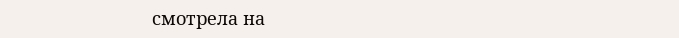смотрела на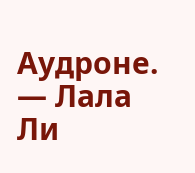Аудроне. — Лала Ли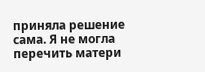приняла решение сама. Я не могла перечить матери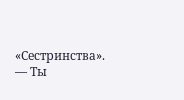«Сестринства».
— Ты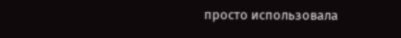просто использовала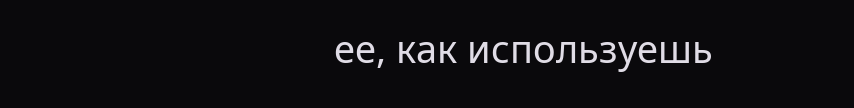ее, как используешь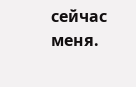сейчас меня.